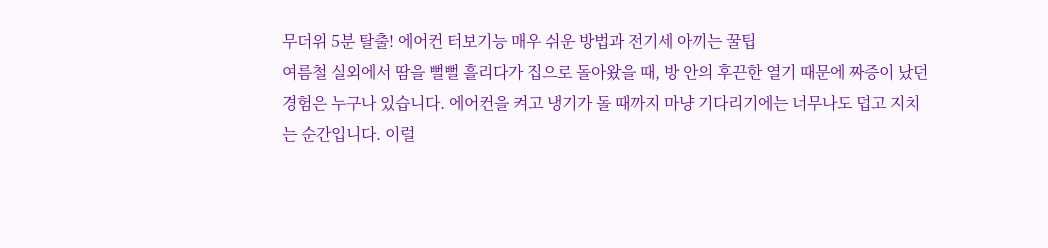무더위 5분 탈출! 에어컨 터보기능 매우 쉬운 방법과 전기세 아끼는 꿀팁
여름철 실외에서 땀을 뻘뻘 흘리다가 집으로 돌아왔을 때, 방 안의 후끈한 열기 때문에 짜증이 났던 경험은 누구나 있습니다. 에어컨을 켜고 냉기가 돌 때까지 마냥 기다리기에는 너무나도 덥고 지치는 순간입니다. 이럴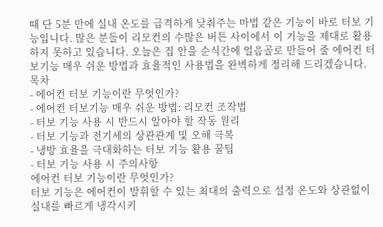때 단 5분 만에 실내 온도를 급격하게 낮춰주는 마법 같은 기능이 바로 터보 기능입니다. 많은 분들이 리모컨의 수많은 버튼 사이에서 이 기능을 제대로 활용하지 못하고 있습니다. 오늘은 집 안을 순식간에 얼음골로 만들어 줄 에어컨 터보기능 매우 쉬운 방법과 효율적인 사용법을 완벽하게 정리해 드리겠습니다.
목차
- 에어컨 터보 기능이란 무엇인가?
- 에어컨 터보기능 매우 쉬운 방법: 리모컨 조작법
- 터보 기능 사용 시 반드시 알아야 할 작동 원리
- 터보 기능과 전기세의 상관관계 및 오해 극복
- 냉방 효율을 극대화하는 터보 기능 활용 꿀팁
- 터보 기능 사용 시 주의사항
에어컨 터보 기능이란 무엇인가?
터보 기능은 에어컨이 발휘할 수 있는 최대의 출력으로 설정 온도와 상관없이 실내를 빠르게 냉각시키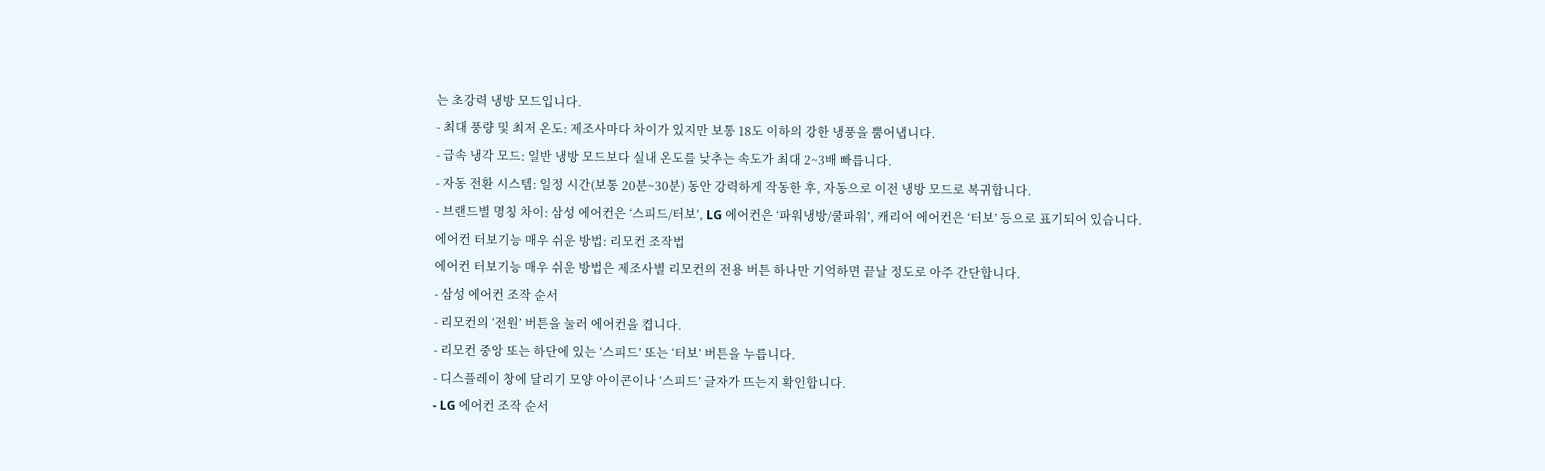는 초강력 냉방 모드입니다.
- 최대 풍량 및 최저 온도: 제조사마다 차이가 있지만 보통 18도 이하의 강한 냉풍을 뿜어냅니다.
- 급속 냉각 모드: 일반 냉방 모드보다 실내 온도를 낮추는 속도가 최대 2~3배 빠릅니다.
- 자동 전환 시스템: 일정 시간(보통 20분~30분) 동안 강력하게 작동한 후, 자동으로 이전 냉방 모드로 복귀합니다.
- 브랜드별 명칭 차이: 삼성 에어컨은 ‘스피드/터보’, LG 에어컨은 ‘파워냉방/쿨파워’, 캐리어 에어컨은 ‘터보’ 등으로 표기되어 있습니다.
에어컨 터보기능 매우 쉬운 방법: 리모컨 조작법
에어컨 터보기능 매우 쉬운 방법은 제조사별 리모컨의 전용 버튼 하나만 기억하면 끝날 정도로 아주 간단합니다.
- 삼성 에어컨 조작 순서
- 리모컨의 ‘전원’ 버튼을 눌러 에어컨을 켭니다.
- 리모컨 중앙 또는 하단에 있는 ‘스피드’ 또는 ‘터보’ 버튼을 누릅니다.
- 디스플레이 창에 달리기 모양 아이콘이나 ‘스피드’ 글자가 뜨는지 확인합니다.
- LG 에어컨 조작 순서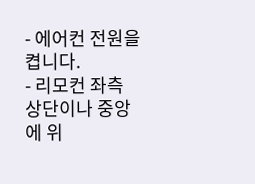- 에어컨 전원을 켭니다.
- 리모컨 좌측 상단이나 중앙에 위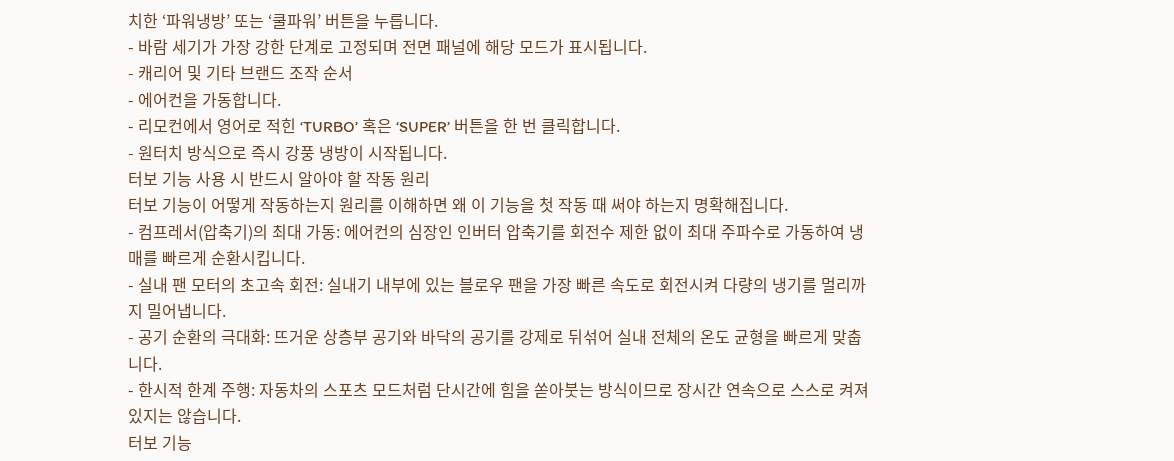치한 ‘파워냉방’ 또는 ‘쿨파워’ 버튼을 누릅니다.
- 바람 세기가 가장 강한 단계로 고정되며 전면 패널에 해당 모드가 표시됩니다.
- 캐리어 및 기타 브랜드 조작 순서
- 에어컨을 가동합니다.
- 리모컨에서 영어로 적힌 ‘TURBO’ 혹은 ‘SUPER’ 버튼을 한 번 클릭합니다.
- 원터치 방식으로 즉시 강풍 냉방이 시작됩니다.
터보 기능 사용 시 반드시 알아야 할 작동 원리
터보 기능이 어떻게 작동하는지 원리를 이해하면 왜 이 기능을 첫 작동 때 써야 하는지 명확해집니다.
- 컴프레서(압축기)의 최대 가동: 에어컨의 심장인 인버터 압축기를 회전수 제한 없이 최대 주파수로 가동하여 냉매를 빠르게 순환시킵니다.
- 실내 팬 모터의 초고속 회전: 실내기 내부에 있는 블로우 팬을 가장 빠른 속도로 회전시켜 다량의 냉기를 멀리까지 밀어냅니다.
- 공기 순환의 극대화: 뜨거운 상층부 공기와 바닥의 공기를 강제로 뒤섞어 실내 전체의 온도 균형을 빠르게 맞춥니다.
- 한시적 한계 주행: 자동차의 스포츠 모드처럼 단시간에 힘을 쏟아붓는 방식이므로 장시간 연속으로 스스로 켜져 있지는 않습니다.
터보 기능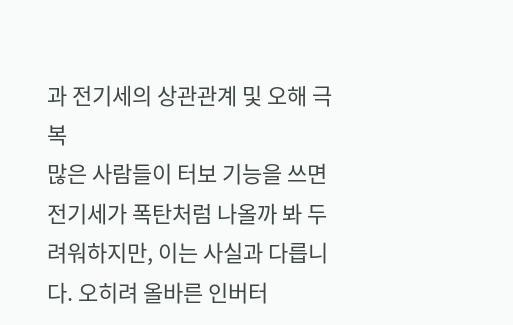과 전기세의 상관관계 및 오해 극복
많은 사람들이 터보 기능을 쓰면 전기세가 폭탄처럼 나올까 봐 두려워하지만, 이는 사실과 다릅니다. 오히려 올바른 인버터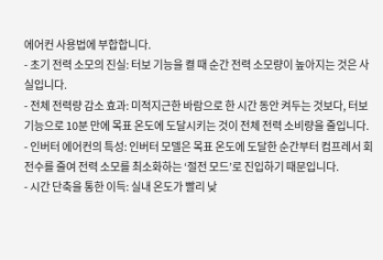에어컨 사용법에 부합합니다.
- 초기 전력 소모의 진실: 터보 기능을 켤 때 순간 전력 소모량이 높아지는 것은 사실입니다.
- 전체 전력량 감소 효과: 미적지근한 바람으로 한 시간 동안 켜두는 것보다, 터보 기능으로 10분 만에 목표 온도에 도달시키는 것이 전체 전력 소비량을 줄입니다.
- 인버터 에어컨의 특성: 인버터 모델은 목표 온도에 도달한 순간부터 컴프레서 회전수를 줄여 전력 소모를 최소화하는 ‘절전 모드’로 진입하기 때문입니다.
- 시간 단축을 통한 이득: 실내 온도가 빨리 낮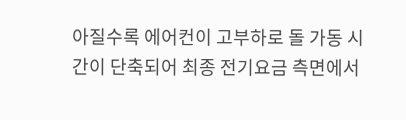아질수록 에어컨이 고부하로 돌 가동 시간이 단축되어 최종 전기요금 측면에서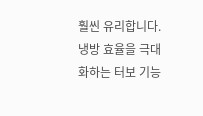훨씬 유리합니다.
냉방 효율을 극대화하는 터보 기능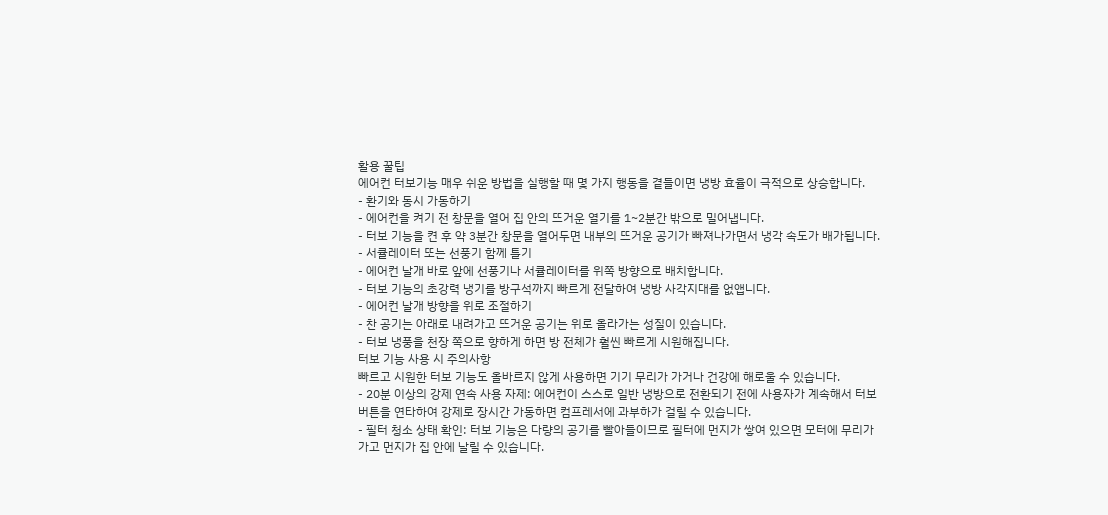활용 꿀팁
에어컨 터보기능 매우 쉬운 방법을 실행할 때 몇 가지 행동을 곁들이면 냉방 효율이 극적으로 상승합니다.
- 환기와 동시 가동하기
- 에어컨을 켜기 전 창문을 열어 집 안의 뜨거운 열기를 1~2분간 밖으로 밀어냅니다.
- 터보 기능을 켠 후 약 3분간 창문을 열어두면 내부의 뜨거운 공기가 빠져나가면서 냉각 속도가 배가됩니다.
- 서큘레이터 또는 선풍기 함께 틀기
- 에어컨 날개 바로 앞에 선풍기나 서큘레이터를 위쪽 방향으로 배치합니다.
- 터보 기능의 초강력 냉기를 방구석까지 빠르게 전달하여 냉방 사각지대를 없앱니다.
- 에어컨 날개 방향을 위로 조절하기
- 찬 공기는 아래로 내려가고 뜨거운 공기는 위로 올라가는 성질이 있습니다.
- 터보 냉풍을 천장 쪽으로 향하게 하면 방 전체가 훨씬 빠르게 시원해집니다.
터보 기능 사용 시 주의사항
빠르고 시원한 터보 기능도 올바르지 않게 사용하면 기기 무리가 가거나 건강에 해로울 수 있습니다.
- 20분 이상의 강제 연속 사용 자제: 에어컨이 스스로 일반 냉방으로 전환되기 전에 사용자가 계속해서 터보 버튼을 연타하여 강제로 장시간 가동하면 컴프레서에 과부하가 걸릴 수 있습니다.
- 필터 청소 상태 확인: 터보 기능은 다량의 공기를 빨아들이므로 필터에 먼지가 쌓여 있으면 모터에 무리가 가고 먼지가 집 안에 날릴 수 있습니다.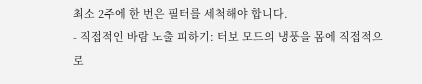최소 2주에 한 번은 필터를 세척해야 합니다.
- 직접적인 바람 노출 피하기: 터보 모드의 냉풍을 몸에 직접적으로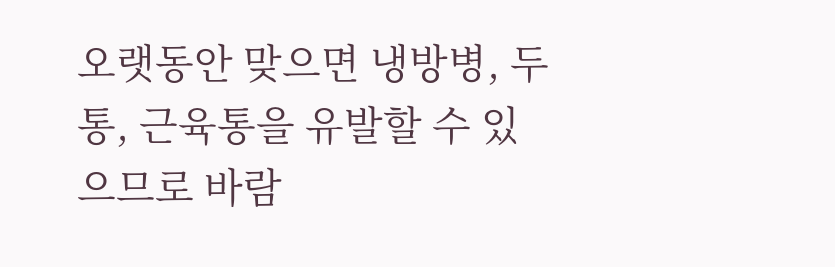오랫동안 맞으면 냉방병, 두통, 근육통을 유발할 수 있으므로 바람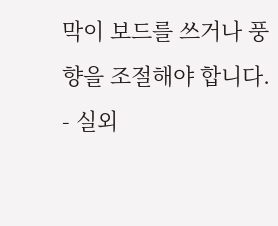막이 보드를 쓰거나 풍향을 조절해야 합니다.
- 실외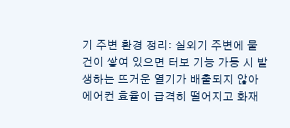기 주변 환경 정리: 실외기 주변에 물건이 쌓여 있으면 터보 기능 가동 시 발생하는 뜨거운 열기가 배출되지 않아 에어컨 효율이 급격히 떨어지고 화재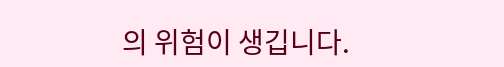의 위험이 생깁니다.